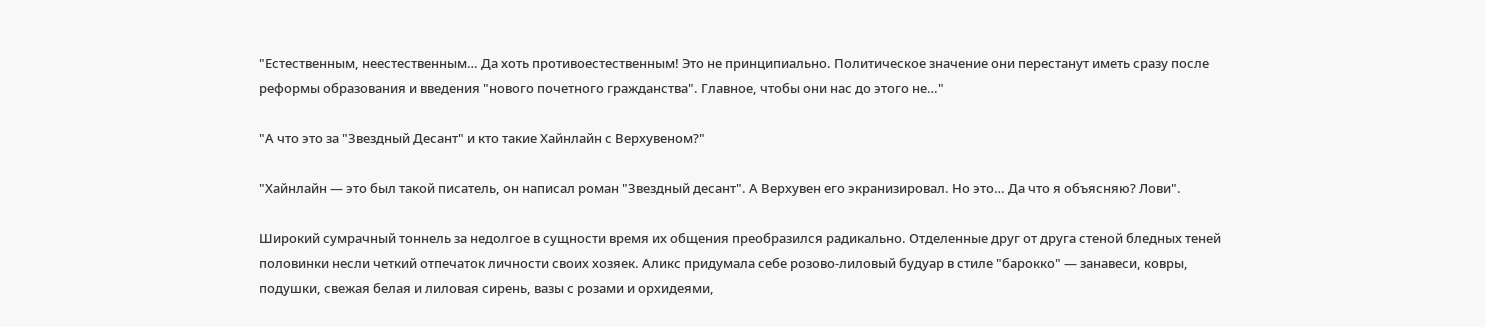"Естественным, неестественным… Да хоть противоестественным! Это не принципиально. Политическое значение они перестанут иметь сразу после реформы образования и введения "нового почетного гражданства". Главное, чтобы они нас до этого не…"

"А что это за "Звездный Десант" и кто такие Хайнлайн с Верхувеном?"

"Хайнлайн — это был такой писатель, он написал роман "Звездный десант". А Верхувен его экранизировал. Но это… Да что я объясняю? Лови".

Широкий сумрачный тоннель за недолгое в сущности время их общения преобразился радикально. Отделенные друг от друга стеной бледных теней половинки несли четкий отпечаток личности своих хозяек. Аликс придумала себе розово-лиловый будуар в стиле "барокко" — занавеси, ковры, подушки, свежая белая и лиловая сирень, вазы с розами и орхидеями,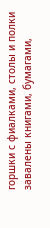горшки с фиалками, столы и полки завалены книгами, бумагами,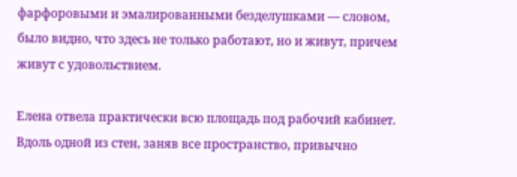фарфоровыми и эмалированными безделушками — словом, было видно, что здесь не только работают, но и живут, причем живут с удовольствием.

Елена отвела практически всю площадь под рабочий кабинет. Вдоль одной из стен, заняв все пространство, привычно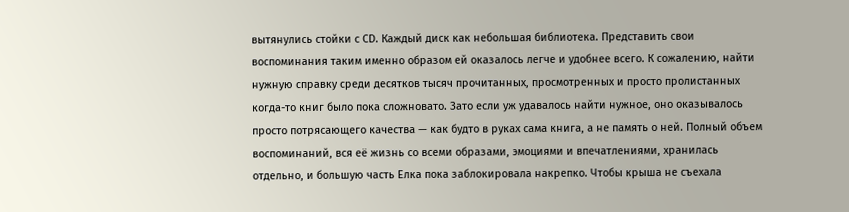вытянулись стойки с CD. Каждый диск как небольшая библиотека. Представить свои воспоминания таким именно образом ей оказалось легче и удобнее всего. К сожалению, найти нужную справку среди десятков тысяч прочитанных, просмотренных и просто пролистанных когда-то книг было пока сложновато. Зато если уж удавалось найти нужное, оно оказывалось просто потрясающего качества — как будто в руках сама книга, а не память о ней. Полный объем воспоминаний, вся её жизнь со всеми образами, эмоциями и впечатлениями, хранилась отдельно, и большую часть Елка пока заблокировала накрепко. Чтобы крыша не съехала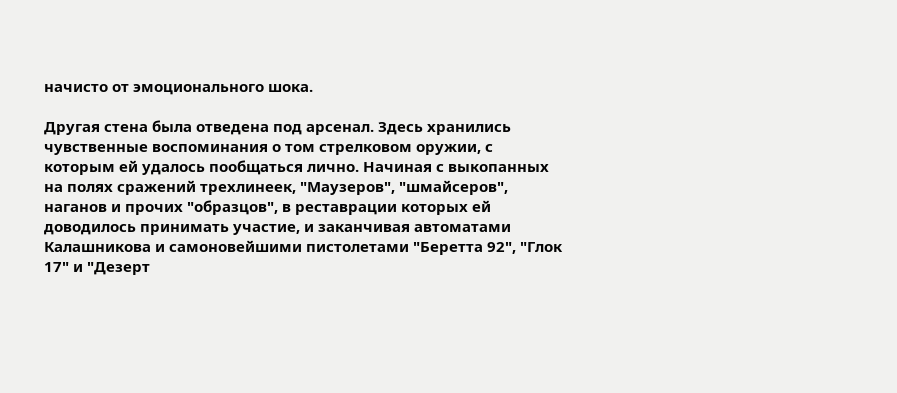начисто от эмоционального шока.

Другая стена была отведена под арсенал. Здесь хранились чувственные воспоминания о том стрелковом оружии, с которым ей удалось пообщаться лично. Начиная с выкопанных на полях сражений трехлинеек, "Маузеров", "шмайсеров", наганов и прочих "образцов", в реставрации которых ей доводилось принимать участие, и заканчивая автоматами Калашникова и самоновейшими пистолетами "Беретта 92", "Глок 17" и "Дезерт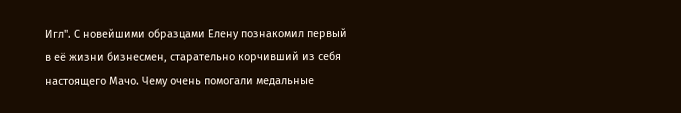Игл". С новейшими образцами Елену познакомил первый в её жизни бизнесмен, старательно корчивший из себя настоящего Мачо. Чему очень помогали медальные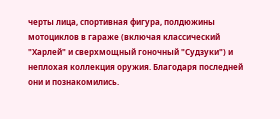черты лица, спортивная фигура, полдюжины мотоциклов в гараже (включая классический "Харлей" и сверхмощный гоночный "Судзуки") и неплохая коллекция оружия. Благодаря последней они и познакомились.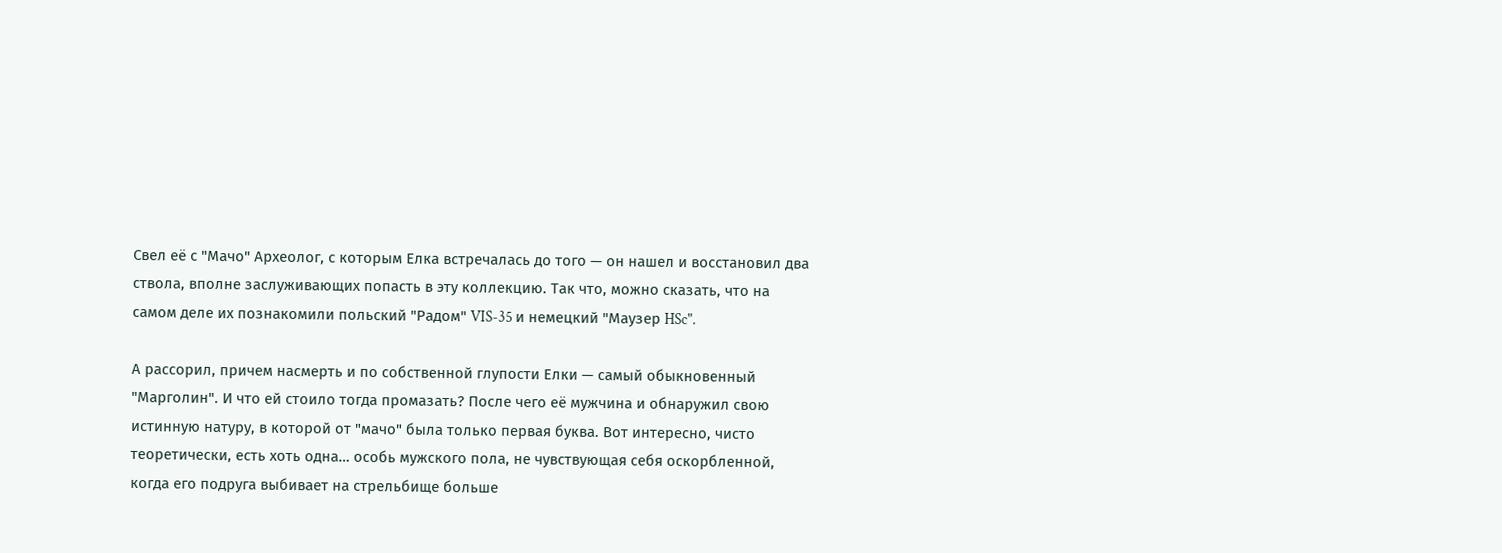Свел её с "Мачо" Археолог, с которым Елка встречалась до того — он нашел и восстановил два ствола, вполне заслуживающих попасть в эту коллекцию. Так что, можно сказать, что на самом деле их познакомили польский "Радом" VIS-35 и немецкий "Маузер HSc".

А рассорил, причем насмерть и по собственной глупости Елки — самый обыкновенный "Марголин". И что ей стоило тогда промазать? После чего её мужчина и обнаружил свою истинную натуру, в которой от "мачо" была только первая буква. Вот интересно, чисто теоретически, есть хоть одна… особь мужского пола, не чувствующая себя оскорбленной, когда его подруга выбивает на стрельбище больше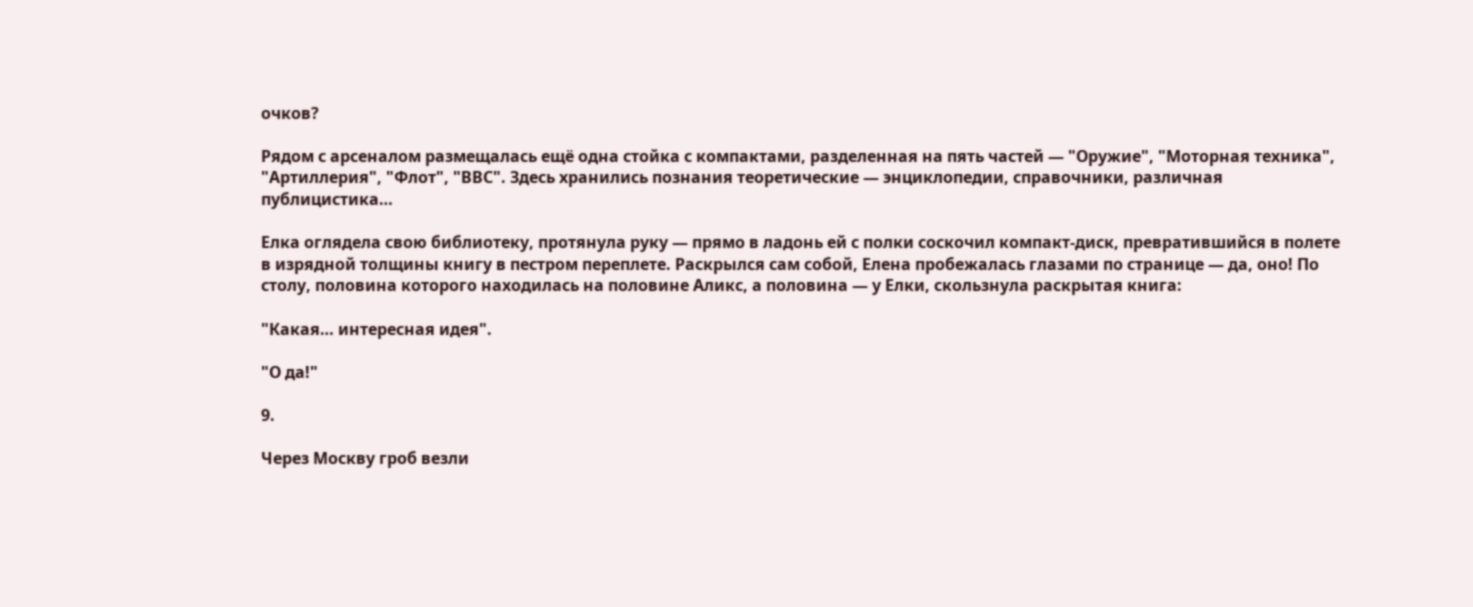очков?

Рядом с арсеналом размещалась ещё одна стойка с компактами, разделенная на пять частей — "Оружие", "Моторная техника", "Артиллерия", "Флот", "ВВС". Здесь хранились познания теоретические — энциклопедии, справочники, различная публицистика…

Елка оглядела свою библиотеку, протянула руку — прямо в ладонь ей с полки соскочил компакт-диск, превратившийся в полете в изрядной толщины книгу в пестром переплете. Раскрылся сам собой, Елена пробежалась глазами по странице — да, оно! По столу, половина которого находилась на половине Аликс, а половина — у Елки, скользнула раскрытая книга:

"Какая… интересная идея".

"О да!"

9.

Через Москву гроб везли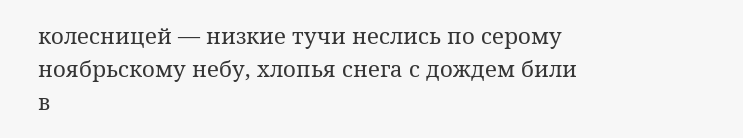колесницей — низкие тучи неслись по серому ноябрьскому небу, хлопья снега с дождем били в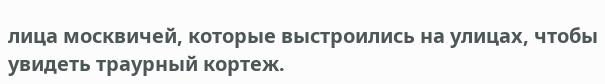лица москвичей, которые выстроились на улицах, чтобы увидеть траурный кортеж.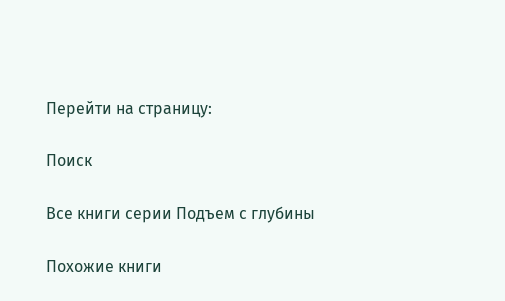Перейти на страницу:

Поиск

Все книги серии Подъем с глубины

Похожие книги